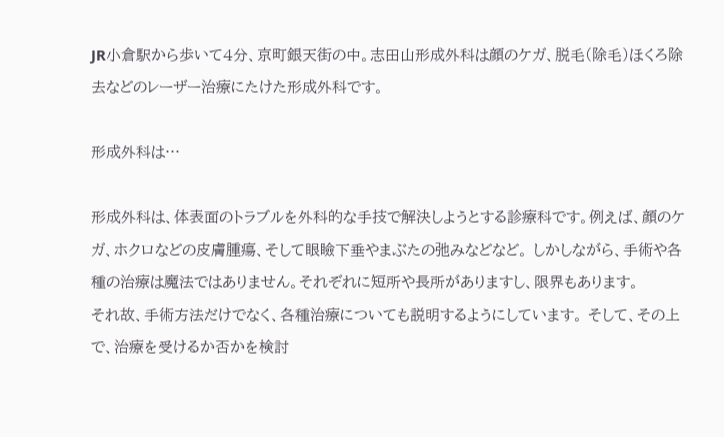JR小倉駅から歩いて4分、京町銀天街の中。志田山形成外科は顔のケガ、脱毛(除毛)ほくろ除去などのレーザー治療にたけた形成外科です。

形成外科は…

形成外科は、体表面のトラブルを外科的な手技で解決しようとする診療科です。例えば、顔のケガ、ホクロなどの皮膚腫瘍、そして眼瞼下垂やまぶたの弛みなどなど。 しかしながら、手術や各種の治療は魔法ではありません。それぞれに短所や長所がありますし、限界もあります。
それ故、手術方法だけでなく、各種治療についても説明するようにしています。 そして、その上で、治療を受けるか否かを検討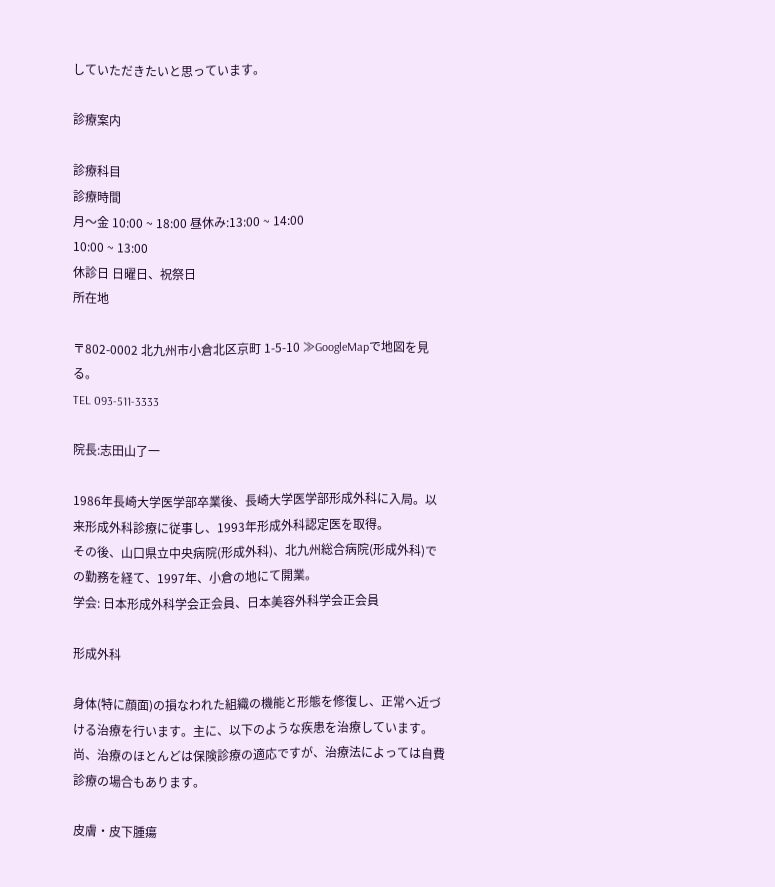していただきたいと思っています。

診療案内

診療科目
診療時間
月〜金 10:00 ~ 18:00 昼休み:13:00 ~ 14:00
10:00 ~ 13:00
休診日 日曜日、祝祭日
所在地

〒802-0002 北九州市小倉北区京町 1-5-10 ≫GoogleMapで地図を見る。
TEL 093-511-3333

院長:志田山了一

1986年長崎大学医学部卒業後、長崎大学医学部形成外科に入局。以来形成外科診療に従事し、1993年形成外科認定医を取得。
その後、山口県立中央病院(形成外科)、北九州総合病院(形成外科)での勤務を経て、1997年、小倉の地にて開業。
学会: 日本形成外科学会正会員、日本美容外科学会正会員

形成外科

身体(特に顔面)の損なわれた組織の機能と形態を修復し、正常へ近づける治療を行います。主に、以下のような疾患を治療しています。尚、治療のほとんどは保険診療の適応ですが、治療法によっては自費診療の場合もあります。

皮膚・皮下腫瘍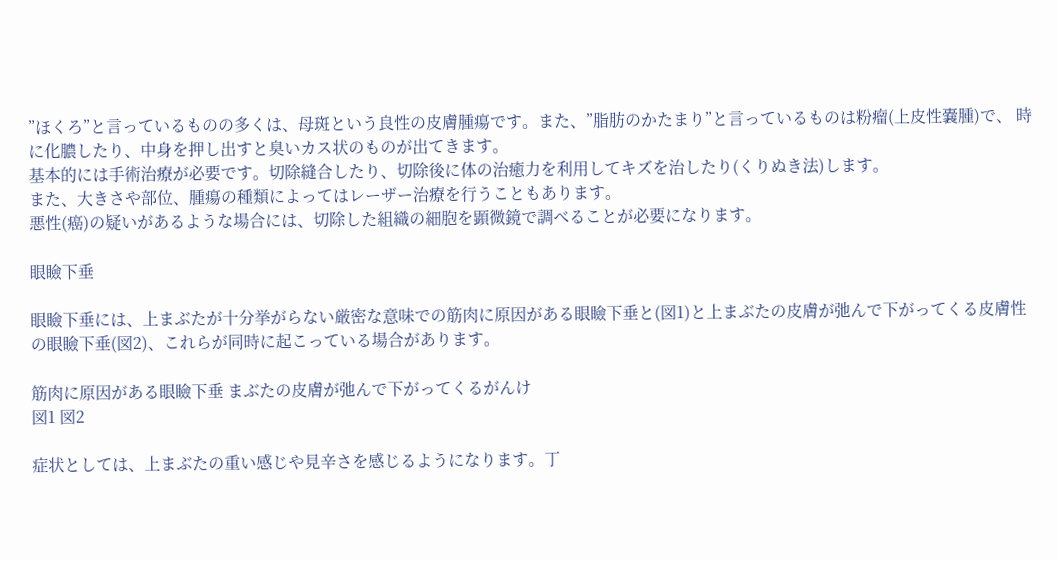”ほくろ”と言っているものの多くは、母斑という良性の皮膚腫瘍です。また、”脂肪のかたまり”と言っているものは粉瘤(上皮性嚢腫)で、 時に化膿したり、中身を押し出すと臭いカス状のものが出てきます。
基本的には手術治療が必要です。切除縫合したり、切除後に体の治癒力を利用してキズを治したり(くりぬき法)します。
また、大きさや部位、腫瘍の種類によってはレーザー治療を行うこともあります。
悪性(癌)の疑いがあるような場合には、切除した組織の細胞を顕微鏡で調べることが必要になります。

眼瞼下垂

眼瞼下垂には、上まぶたが十分挙がらない厳密な意味での筋肉に原因がある眼瞼下垂と(図1)と上まぶたの皮膚が弛んで下がってくる皮膚性の眼瞼下垂(図2)、これらが同時に起こっている場合があります。

筋肉に原因がある眼瞼下垂 まぶたの皮膚が弛んで下がってくるがんけ
図1 図2

症状としては、上まぶたの重い感じや見辛さを感じるようになります。丁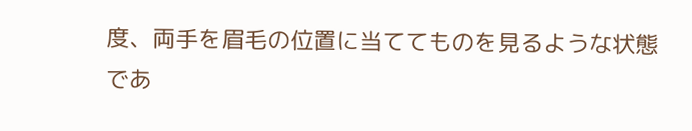度、両手を眉毛の位置に当ててものを見るような状態であ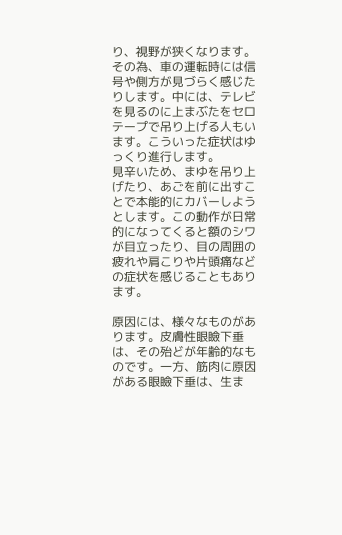り、視野が狭くなります。その為、車の運転時には信号や側方が見づらく感じたりします。中には、テレビを見るのに上まぶたをセロテープで吊り上げる人もいます。こういった症状はゆっくり進行します。
見辛いため、まゆを吊り上げたり、あごを前に出すことで本能的にカバーしようとします。この動作が日常的になってくると額のシワが目立ったり、目の周囲の疲れや肩こりや片頭痛などの症状を感じることもあります。

原因には、様々なものがあります。皮膚性眼瞼下垂は、その殆どが年齢的なものです。一方、筋肉に原因がある眼瞼下垂は、生ま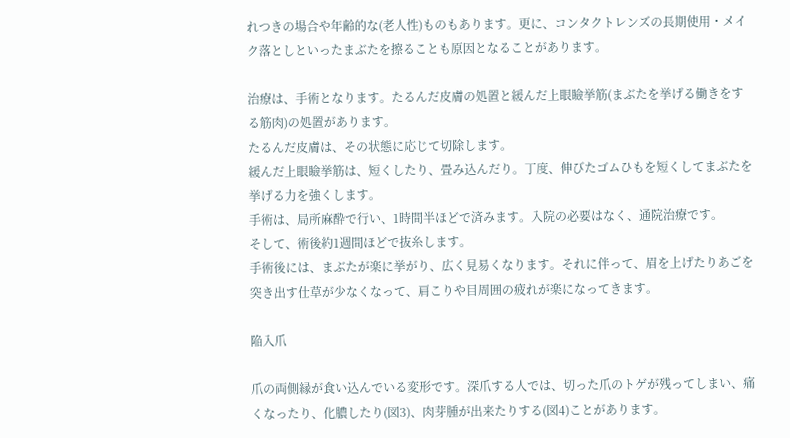れつきの場合や年齢的な(老人性)ものもあります。更に、コンタクトレンズの長期使用・メイク落としといったまぶたを擦ることも原因となることがあります。

治療は、手術となります。たるんだ皮膚の処置と緩んだ上眼瞼挙筋(まぶたを挙げる働きをする筋肉)の処置があります。
たるんだ皮膚は、その状態に応じて切除します。
緩んだ上眼瞼挙筋は、短くしたり、畳み込んだり。丁度、伸びたゴムひもを短くしてまぶたを挙げる力を強くします。
手術は、局所麻酔で行い、1時間半ほどで済みます。入院の必要はなく、通院治療です。
そして、術後約1週間ほどで抜糸します。
手術後には、まぶたが楽に挙がり、広く見易くなります。それに伴って、眉を上げたりあごを突き出す仕草が少なくなって、肩こりや目周囲の疲れが楽になってきます。

陥入爪

爪の両側縁が食い込んでいる変形です。深爪する人では、切った爪のトゲが残ってしまい、痛くなったり、化膿したり(図3)、肉芽腫が出来たりする(図4)ことがあります。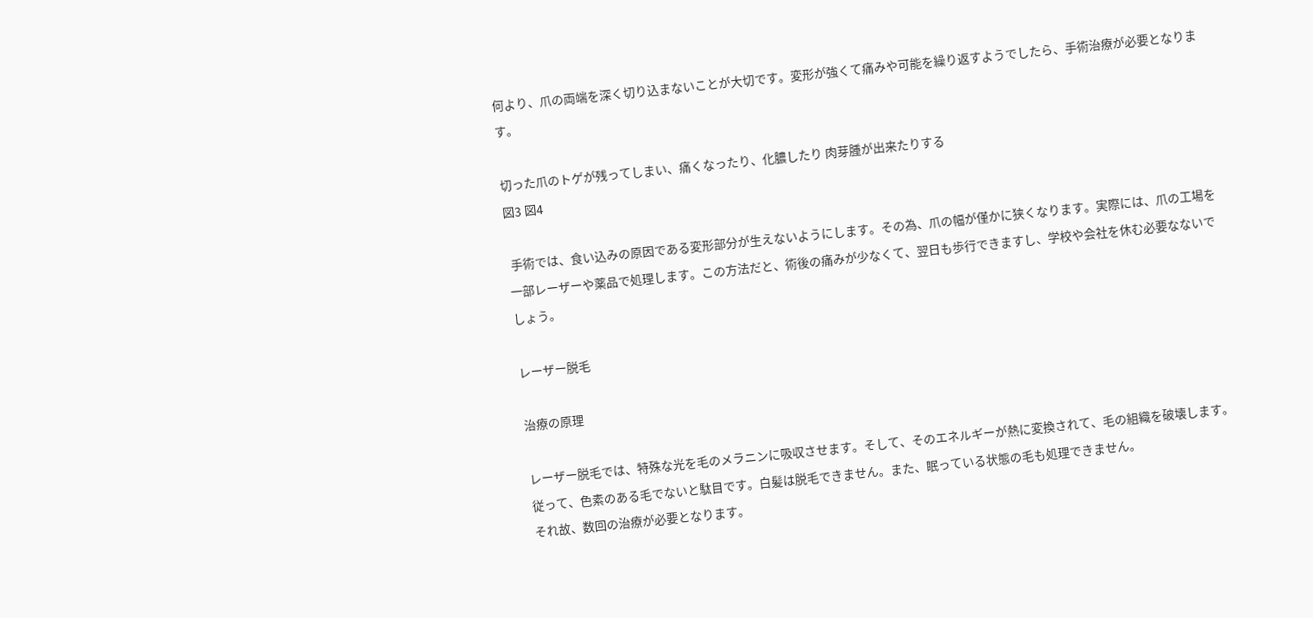何より、爪の両端を深く切り込まないことが大切です。変形が強くて痛みや可能を繰り返すようでしたら、手術治療が必要となります。

切った爪のトゲが残ってしまい、痛くなったり、化膿したり 肉芽腫が出来たりする
図3 図4

 手術では、食い込みの原因である変形部分が生えないようにします。その為、爪の幅が僅かに狭くなります。実際には、爪の工場を一部レーザーや薬品で処理します。この方法だと、術後の痛みが少なくて、翌日も歩行できますし、学校や会社を休む必要なないでしょう。

レーザー脱毛

治療の原理

レーザー脱毛では、特殊な光を毛のメラニンに吸収させます。そして、そのエネルギーが熱に変換されて、毛の組織を破壊します。 従って、色素のある毛でないと駄目です。白髪は脱毛できません。また、眠っている状態の毛も処理できません。
それ故、数回の治療が必要となります。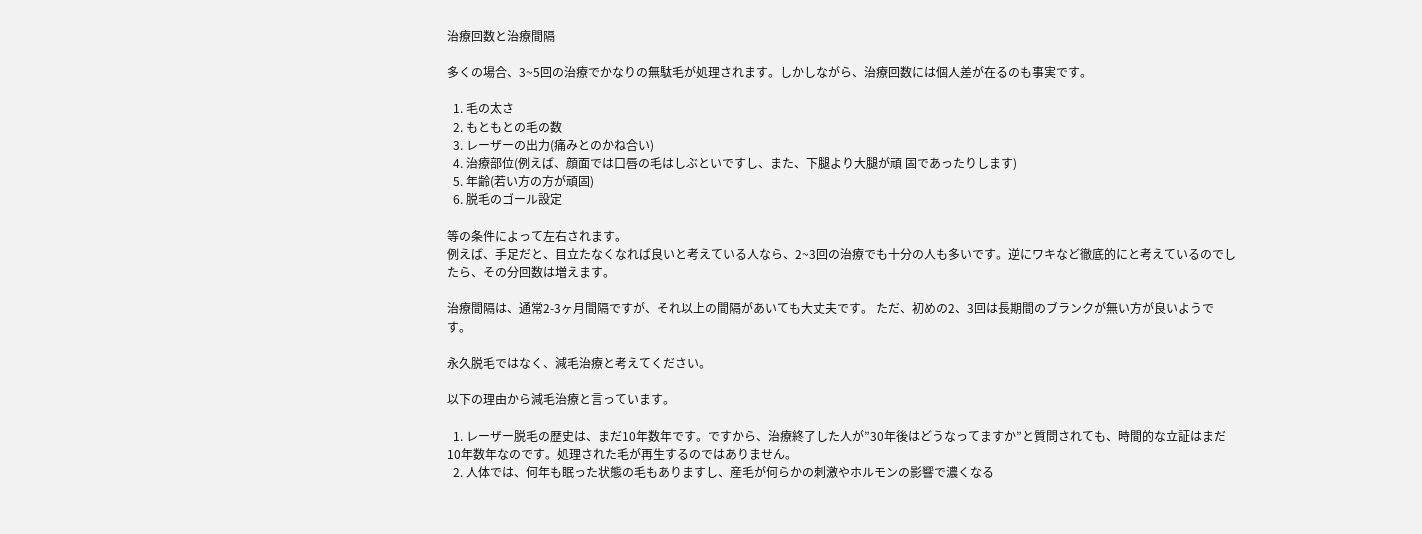治療回数と治療間隔

多くの場合、3~5回の治療でかなりの無駄毛が処理されます。しかしながら、治療回数には個人差が在るのも事実です。

  1. 毛の太さ
  2. もともとの毛の数
  3. レーザーの出力(痛みとのかね合い)
  4. 治療部位(例えば、顔面では口唇の毛はしぶといですし、また、下腿より大腿が頑 固であったりします)
  5. 年齢(若い方の方が頑固)
  6. 脱毛のゴール設定

等の条件によって左右されます。
例えば、手足だと、目立たなくなれば良いと考えている人なら、2~3回の治療でも十分の人も多いです。逆にワキなど徹底的にと考えているのでしたら、その分回数は増えます。

治療間隔は、通常2-3ヶ月間隔ですが、それ以上の間隔があいても大丈夫です。 ただ、初めの2、3回は長期間のブランクが無い方が良いようです。

永久脱毛ではなく、減毛治療と考えてください。

以下の理由から減毛治療と言っています。

  1. レーザー脱毛の歴史は、まだ10年数年です。ですから、治療終了した人が”30年後はどうなってますか”と質問されても、時間的な立証はまだ10年数年なのです。処理された毛が再生するのではありません。
  2. 人体では、何年も眠った状態の毛もありますし、産毛が何らかの刺激やホルモンの影響で濃くなる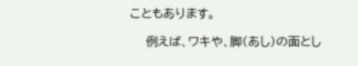こともあります。

    例えば、ワキや、脚(あし)の面とし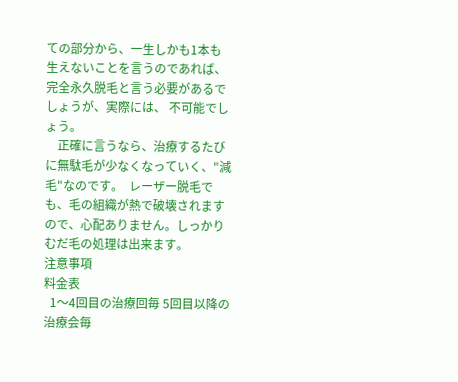ての部分から、一生しかも1本も生えないことを言うのであれば、完全永久脱毛と言う必要があるでしょうが、実際には、 不可能でしょう。
    正確に言うなら、治療するたびに無駄毛が少なくなっていく、"減毛"なのです。  レーザー脱毛でも、毛の組織が熱で破壊されますので、心配ありません。しっかりむだ毛の処理は出来ます。
注意事項
料金表
  1〜4回目の治療回毎 5回目以降の治療会毎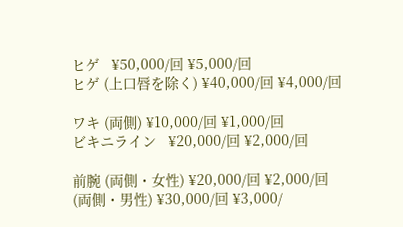ヒゲ   ¥50,000/回 ¥5,000/回
ヒゲ (上口唇を除く) ¥40,000/回 ¥4,000/回

ワキ (両側) ¥10,000/回 ¥1,000/回
ビキニライン   ¥20,000/回 ¥2,000/回

前腕 (両側・女性) ¥20,000/回 ¥2,000/回
(両側・男性) ¥30,000/回 ¥3,000/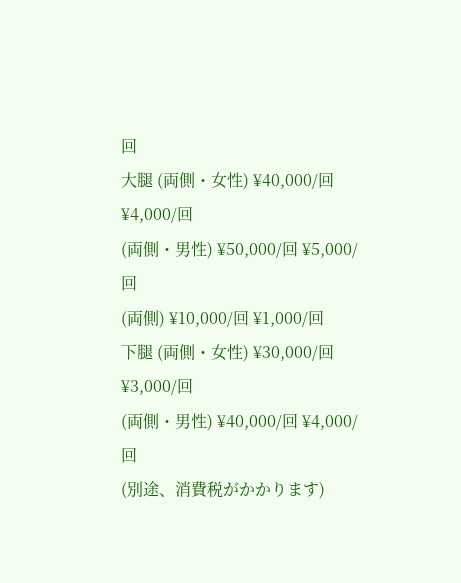回
大腿 (両側・女性) ¥40,000/回 ¥4,000/回
(両側・男性) ¥50,000/回 ¥5,000/回
(両側) ¥10,000/回 ¥1,000/回
下腿 (両側・女性) ¥30,000/回 ¥3,000/回
(両側・男性) ¥40,000/回 ¥4,000/回
(別途、消費税がかかります)